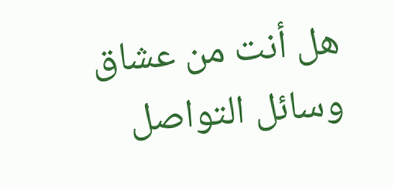هل أنت من عشاق وسائل التواصل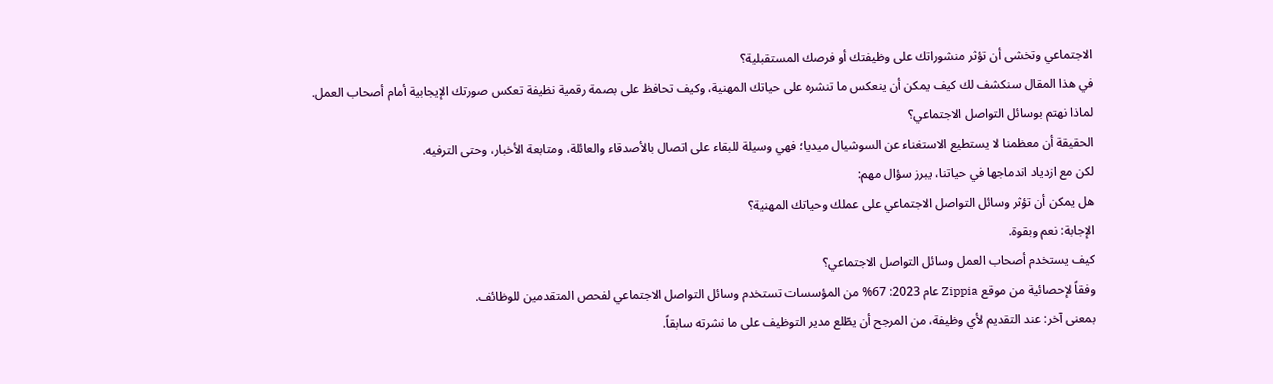الاجتماعي وتخشى أن تؤثر منشوراتك على وظيفتك أو فرصك المستقبلية؟
في هذا المقال سنكشف لك كيف يمكن أن ينعكس ما تنشره على حياتك المهنية، وكيف تحافظ على بصمة رقمية نظيفة تعكس صورتك الإيجابية أمام أصحاب العمل.
لماذا نهتم بوسائل التواصل الاجتماعي؟
الحقيقة أن معظمنا لا يستطيع الاستغناء عن السوشيال ميديا؛ فهي وسيلة للبقاء على اتصال بالأصدقاء والعائلة، ومتابعة الأخبار، وحتى الترفيه.
لكن مع ازدياد اندماجها في حياتنا، يبرز سؤال مهم:
هل يمكن أن تؤثر وسائل التواصل الاجتماعي على عملك وحياتك المهنية؟
الإجابة: نعم وبقوة.
كيف يستخدم أصحاب العمل وسائل التواصل الاجتماعي؟
وفقاً لإحصائية من موقع Zippia عام 2023: 67% من المؤسسات تستخدم وسائل التواصل الاجتماعي لفحص المتقدمين للوظائف.
بمعنى آخر: عند التقديم لأي وظيفة، من المرجح أن يطّلع مدير التوظيف على ما نشرته سابقاً.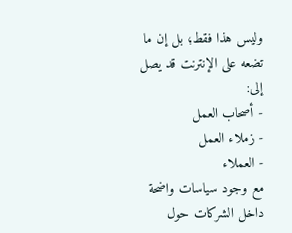وليس هذا فقط؛ بل إن ما تضعه على الإنترنت قد يصل إلى:
- أصحاب العمل
- زملاء العمل
- العملاء
مع وجود سياسات واضحة داخل الشركات حول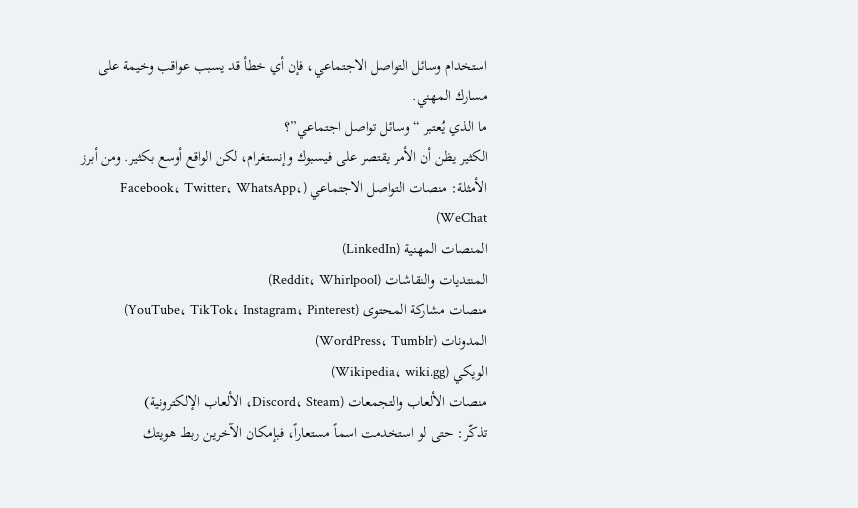استخدام وسائل التواصل الاجتماعي، فإن أي خطأ قد يسبب عواقب وخيمة على مسارك المهني.
ما الذي يُعتبر “وسائل تواصل اجتماعي”؟
الكثير يظن أن الأمر يقتصر على فيسبوك وإنستغرام، لكن الواقع أوسع بكثير. ومن أبرز الأمثلة: منصات التواصل الاجتماعي (Facebook، Twitter، WhatsApp، WeChat)
المنصات المهنية (LinkedIn)
المنتديات والنقاشات (Reddit، Whirlpool)
منصات مشاركة المحتوى (YouTube، TikTok، Instagram، Pinterest)
المدونات (WordPress، Tumblr)
الويكي (Wikipedia، wiki.gg)
منصات الألعاب والتجمعات (Discord، Steam، الألعاب الإلكترونية)
تذكّر: حتى لو استخدمت اسماً مستعاراً، فبإمكان الآخرين ربط هويتك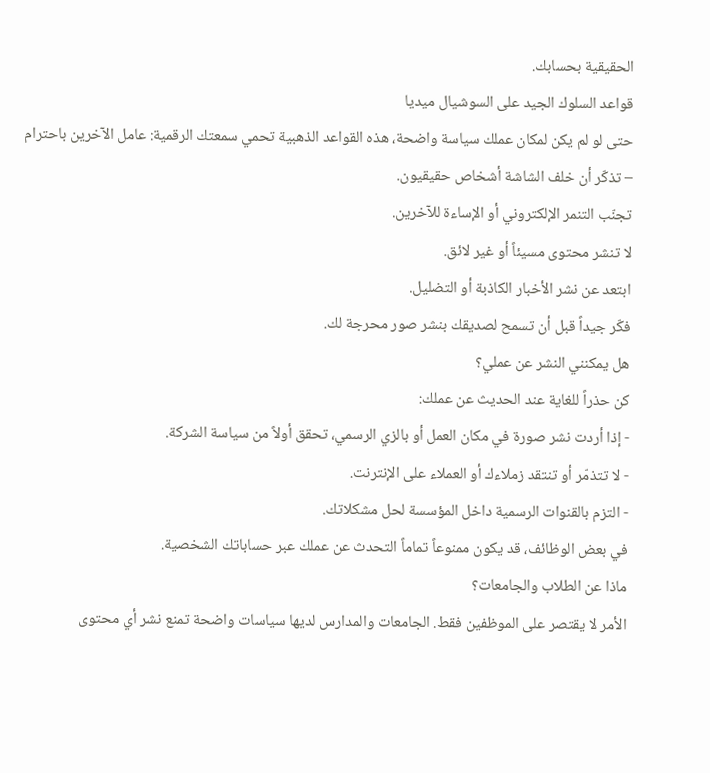الحقيقية بحسابك.
قواعد السلوك الجيد على السوشيال ميديا
حتى لو لم يكن لمكان عملك سياسة واضحة، هذه القواعد الذهبية تحمي سمعتك الرقمية: عامل الآخرين باحترام – تذكّر أن خلف الشاشة أشخاص حقيقيون.
تجنّب التنمر الإلكتروني أو الإساءة للآخرين.
لا تنشر محتوى مسيئاً أو غير لائق.
ابتعد عن نشر الأخبار الكاذبة أو التضليل.
فكّر جيداً قبل أن تسمح لصديقك بنشر صور محرجة لك.
هل يمكنني النشر عن عملي؟
كن حذراً للغاية عند الحديث عن عملك:
- إذا أردت نشر صورة في مكان العمل أو بالزي الرسمي، تحقق أولاً من سياسة الشركة.
- لا تتذمّر أو تنتقد زملاءك أو العملاء على الإنترنت.
- التزم بالقنوات الرسمية داخل المؤسسة لحل مشكلاتك.
في بعض الوظائف، قد يكون ممنوعاً تماماً التحدث عن عملك عبر حساباتك الشخصية.
ماذا عن الطلاب والجامعات؟
الأمر لا يقتصر على الموظفين فقط. الجامعات والمدارس لديها سياسات واضحة تمنع نشر أي محتوى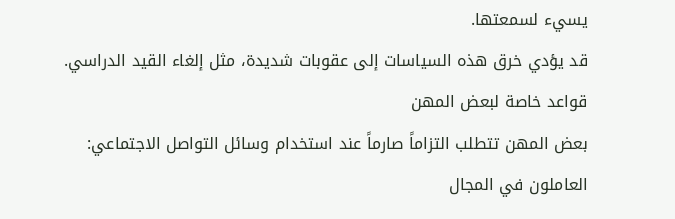يسيء لسمعتها.
قد يؤدي خرق هذه السياسات إلى عقوبات شديدة، مثل إلغاء القيد الدراسي.
قواعد خاصة لبعض المهن
بعض المهن تتطلب التزاماً صارماً عند استخدام وسائل التواصل الاجتماعي:
العاملون في المجال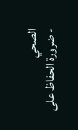الصحي
- ضرورة الحفاظ على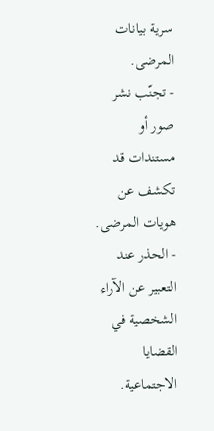سرية بيانات المرضى.
- تجنّب نشر صور أو مستندات قد تكشف عن هويات المرضى.
- الحذر عند التعبير عن الآراء الشخصية في القضايا الاجتماعية.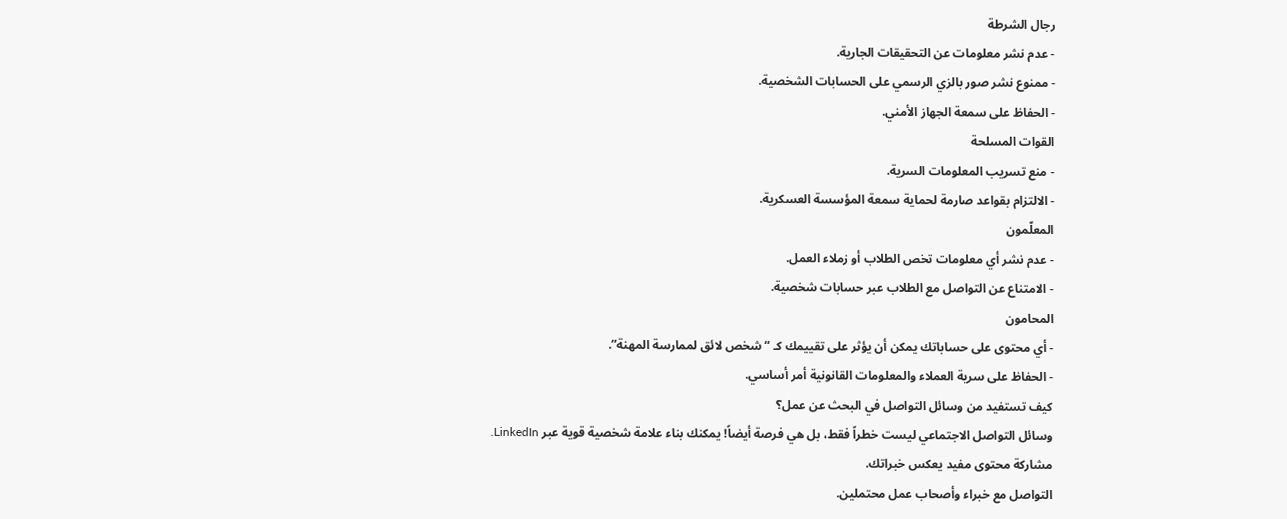رجال الشرطة
- عدم نشر معلومات عن التحقيقات الجارية.
- ممنوع نشر صور بالزي الرسمي على الحسابات الشخصية.
- الحفاظ على سمعة الجهاز الأمني.
القوات المسلحة
- منع تسريب المعلومات السرية.
- الالتزام بقواعد صارمة لحماية سمعة المؤسسة العسكرية.
المعلّمون
- عدم نشر أي معلومات تخص الطلاب أو زملاء العمل.
- الامتناع عن التواصل مع الطلاب عبر حسابات شخصية.
المحامون
- أي محتوى على حساباتك يمكن أن يؤثر على تقييمك كـ “شخص لائق لممارسة المهنة”.
- الحفاظ على سرية العملاء والمعلومات القانونية أمر أساسي.
كيف تستفيد من وسائل التواصل في البحث عن عمل؟
وسائل التواصل الاجتماعي ليست خطراً فقط، بل هي فرصة أيضاً! يمكنك بناء علامة شخصية قوية عبر LinkedIn.
مشاركة محتوى مفيد يعكس خبراتك.
التواصل مع خبراء وأصحاب عمل محتملين.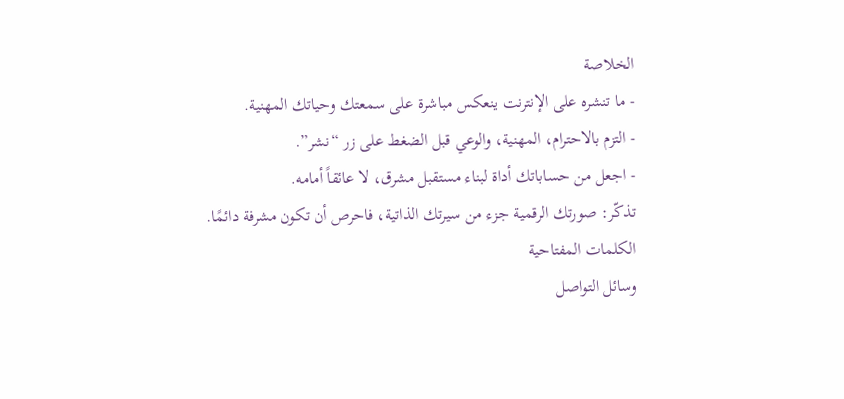الخلاصة
- ما تنشره على الإنترنت ينعكس مباشرة على سمعتك وحياتك المهنية.
- التزم بالاحترام، المهنية، والوعي قبل الضغط على زر “نشر”.
- اجعل من حساباتك أداة لبناء مستقبل مشرق، لا عائقاً أمامه.
تذكّر: صورتك الرقمية جزء من سيرتك الذاتية، فاحرص أن تكون مشرفة دائمًا.
الكلمات المفتاحية
وسائل التواصل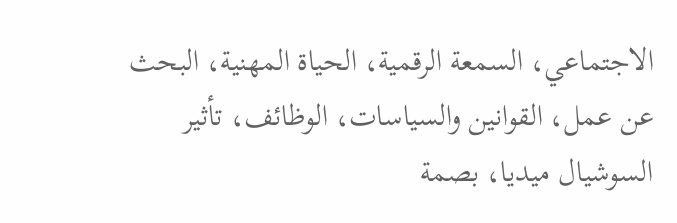الاجتماعي، السمعة الرقمية، الحياة المهنية، البحث عن عمل، القوانين والسياسات، الوظائف، تأثير السوشيال ميديا، بصمة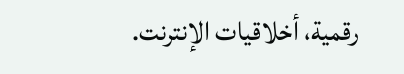رقمية، أخلاقيات الإنترنت.